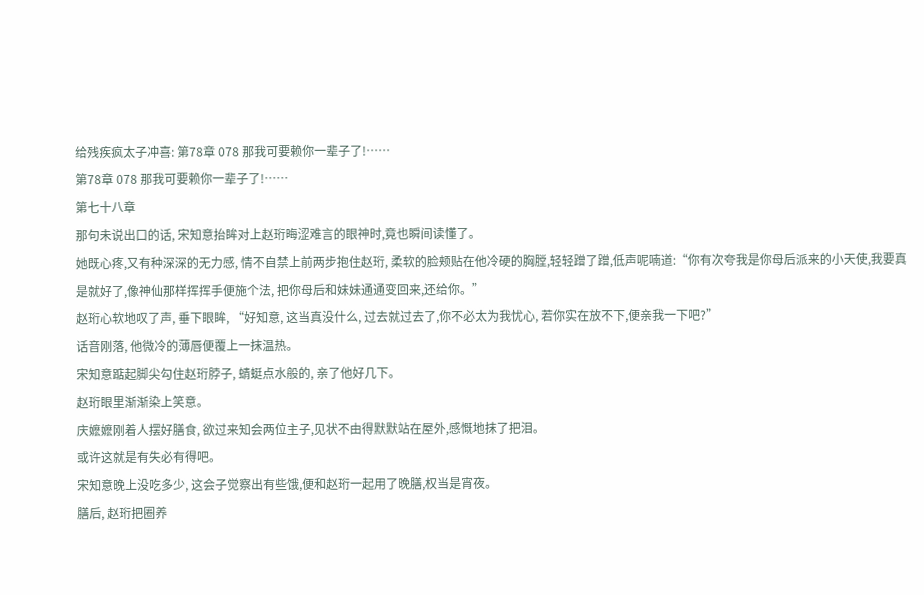给残疾疯太子冲喜: 第78章 078 那我可要赖你一辈子了!……
第78章 078 那我可要赖你一辈子了!……
第七十八章
那句未说出口的话, 宋知意抬眸对上赵珩晦涩难言的眼神时,竟也瞬间读懂了。
她既心疼,又有种深深的无力感, 情不自禁上前两步抱住赵珩, 柔软的脸颊贴在他冷硬的胸膛,轻轻蹭了蹭,低声呢喃道:“你有次夸我是你母后派来的小天使,我要真是就好了,像神仙那样挥挥手便施个法, 把你母后和妹妹通通变回来,还给你。”
赵珩心软地叹了声, 垂下眼眸, “好知意, 这当真没什么, 过去就过去了,你不必太为我忧心, 若你实在放不下,便亲我一下吧?”
话音刚落, 他微冷的薄唇便覆上一抹温热。
宋知意踮起脚尖勾住赵珩脖子, 蜻蜓点水般的, 亲了他好几下。
赵珩眼里渐渐染上笑意。
庆嬷嬷刚着人摆好膳食, 欲过来知会两位主子,见状不由得默默站在屋外,感慨地抹了把泪。
或许这就是有失必有得吧。
宋知意晚上没吃多少, 这会子觉察出有些饿,便和赵珩一起用了晚膳,权当是宵夜。
膳后, 赵珩把圈养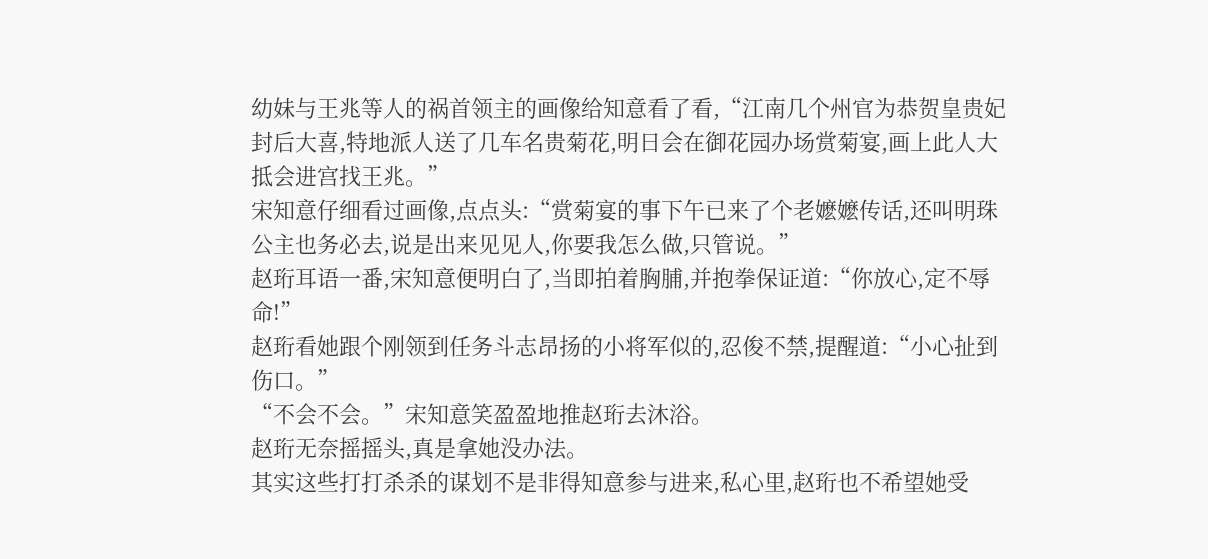幼妹与王兆等人的祸首领主的画像给知意看了看,“江南几个州官为恭贺皇贵妃封后大喜,特地派人送了几车名贵菊花,明日会在御花园办场赏菊宴,画上此人大抵会进宫找王兆。”
宋知意仔细看过画像,点点头:“赏菊宴的事下午已来了个老嬷嬷传话,还叫明珠公主也务必去,说是出来见见人,你要我怎么做,只管说。”
赵珩耳语一番,宋知意便明白了,当即拍着胸脯,并抱拳保证道:“你放心,定不辱命!”
赵珩看她跟个刚领到任务斗志昂扬的小将军似的,忍俊不禁,提醒道:“小心扯到伤口。”
“不会不会。”宋知意笑盈盈地推赵珩去沐浴。
赵珩无奈摇摇头,真是拿她没办法。
其实这些打打杀杀的谋划不是非得知意参与进来,私心里,赵珩也不希望她受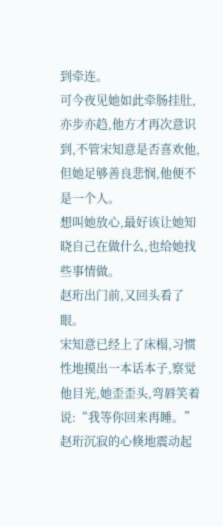到牵连。
可今夜见她如此牵肠挂肚,亦步亦趋,他方才再次意识到,不管宋知意是否喜欢他,但她足够善良悲悯,他便不是一个人。
想叫她放心,最好该让她知晓自己在做什么,也给她找些事情做。
赵珩出门前,又回头看了眼。
宋知意已经上了床榻,习惯性地摸出一本话本子,察觉他目光,她歪歪头,弯唇笑着说:“我等你回来再睡。”
赵珩沉寂的心倏地震动起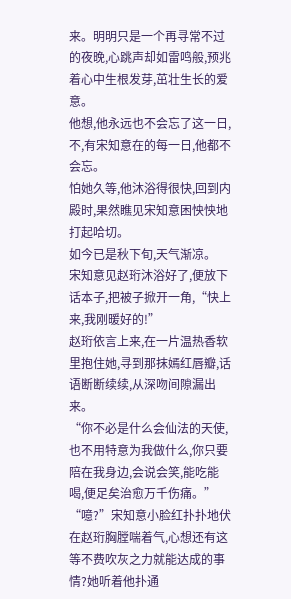来。明明只是一个再寻常不过的夜晚,心跳声却如雷鸣般,预兆着心中生根发芽,茁壮生长的爱意。
他想,他永远也不会忘了这一日,不,有宋知意在的每一日,他都不会忘。
怕她久等,他沐浴得很快,回到内殿时,果然瞧见宋知意困怏怏地打起哈切。
如今已是秋下旬,天气渐凉。
宋知意见赵珩沐浴好了,便放下话本子,把被子掀开一角,“快上来,我刚暖好的!”
赵珩依言上来,在一片温热香软里抱住她,寻到那抹嫣红唇瓣,话语断断续续,从深吻间隙漏出来。
“你不必是什么会仙法的天使,也不用特意为我做什么,你只要陪在我身边,会说会笑,能吃能喝,便足矣治愈万千伤痛。”
“噫?”宋知意小脸红扑扑地伏在赵珩胸膛喘着气,心想还有这等不费吹灰之力就能达成的事情?她听着他扑通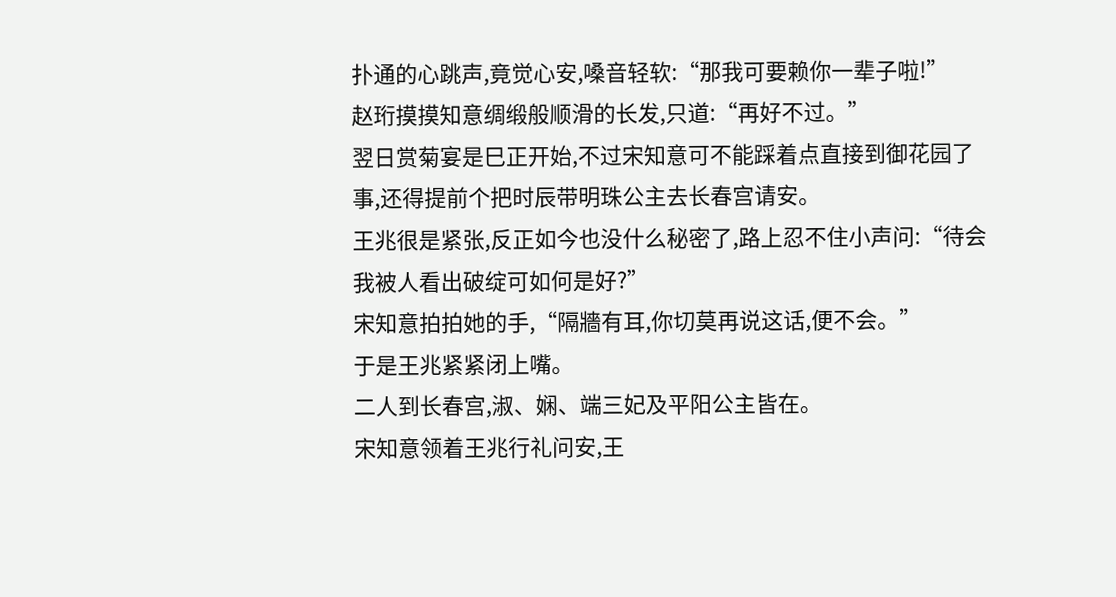扑通的心跳声,竟觉心安,嗓音轻软:“那我可要赖你一辈子啦!”
赵珩摸摸知意绸缎般顺滑的长发,只道:“再好不过。”
翌日赏菊宴是巳正开始,不过宋知意可不能踩着点直接到御花园了事,还得提前个把时辰带明珠公主去长春宫请安。
王兆很是紧张,反正如今也没什么秘密了,路上忍不住小声问:“待会我被人看出破绽可如何是好?”
宋知意拍拍她的手,“隔牆有耳,你切莫再说这话,便不会。”
于是王兆紧紧闭上嘴。
二人到长春宫,淑、娴、端三妃及平阳公主皆在。
宋知意领着王兆行礼问安,王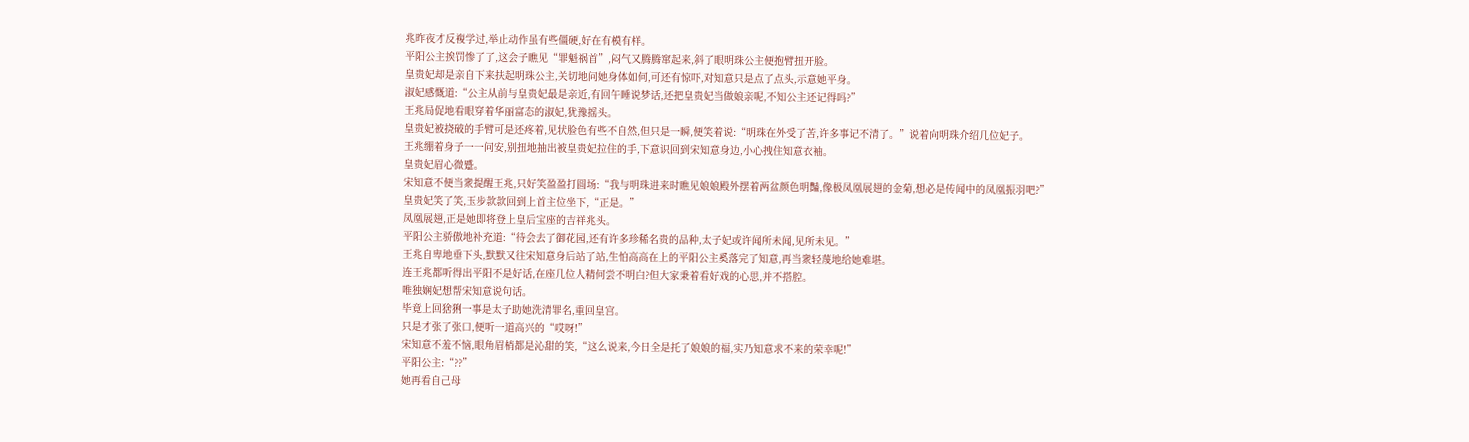兆昨夜才反複学过,举止动作虽有些僵硬,好在有模有样。
平阳公主挨罚惨了了,这会子瞧见“罪魁祸首”,闷气又腾腾窜起来,斜了眼明珠公主便抱臂扭开脸。
皇贵妃却是亲自下来扶起明珠公主,关切地问她身体如何,可还有惊吓,对知意只是点了点头,示意她平身。
淑妃感慨道:“公主从前与皇贵妃最是亲近,有回午睡说梦话,还把皇贵妃当做娘亲呢,不知公主还记得吗?”
王兆局促地看眼穿着华丽富态的淑妃,犹豫摇头。
皇贵妃被挠破的手臂可是还疼着,见状脸色有些不自然,但只是一瞬,便笑着说:“明珠在外受了苦,许多事记不清了。”说着向明珠介绍几位妃子。
王兆绷着身子一一问安,别扭地抽出被皇贵妃拉住的手,下意识回到宋知意身边,小心拽住知意衣袖。
皇贵妃眉心微蹙。
宋知意不便当衆提醒王兆,只好笑盈盈打圆场:“我与明珠进来时瞧见娘娘殿外摆着两盆颜色明豔,像极凤凰展翅的金菊,想必是传闻中的凤凰振羽吧?”
皇贵妃笑了笑,玉步款款回到上首主位坐下,“正是。”
凤凰展翅,正是她即将登上皇后宝座的吉祥兆头。
平阳公主骄傲地补充道:“待会去了御花园,还有许多珍稀名贵的品种,太子妃或许闻所未闻,见所未见。”
王兆自卑地垂下头,默默又往宋知意身后站了站,生怕高高在上的平阳公主奚落完了知意,再当衆轻蔑地给她难堪。
连王兆都听得出平阳不是好话,在座几位人精何尝不明白?但大家秉着看好戏的心思,并不搭腔。
唯独娴妃想帮宋知意说句话。
毕竟上回猞猁一事是太子助她洗清罪名,重回皇宫。
只是才张了张口,便听一道高兴的“哎呀!”
宋知意不羞不恼,眼角眉梢都是沁甜的笑,“这么说来,今日全是托了娘娘的福,实乃知意求不来的荣幸呢!”
平阳公主:“??”
她再看自己母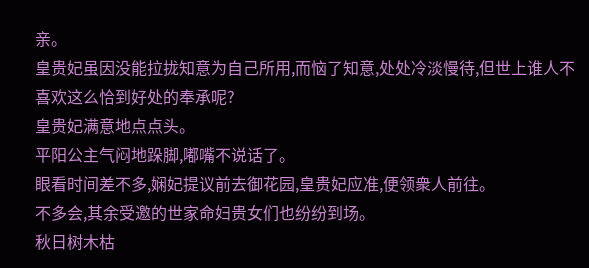亲。
皇贵妃虽因没能拉拢知意为自己所用,而恼了知意,处处冷淡慢待,但世上谁人不喜欢这么恰到好处的奉承呢?
皇贵妃满意地点点头。
平阳公主气闷地跺脚,嘟嘴不说话了。
眼看时间差不多,娴妃提议前去御花园,皇贵妃应准,便领衆人前往。
不多会,其余受邀的世家命妇贵女们也纷纷到场。
秋日树木枯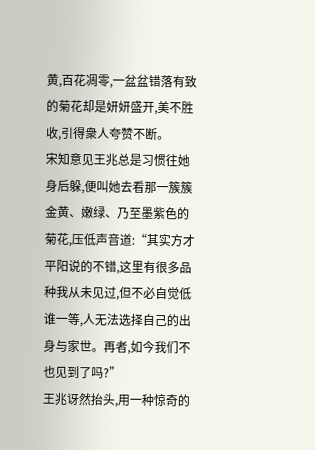黄,百花凋零,一盆盆错落有致的菊花却是妍妍盛开,美不胜收,引得衆人夸赞不断。
宋知意见王兆总是习惯往她身后躲,便叫她去看那一簇簇金黄、嫩绿、乃至墨紫色的菊花,压低声音道:“其实方才平阳说的不错,这里有很多品种我从未见过,但不必自觉低谁一等,人无法选择自己的出身与家世。再者,如今我们不也见到了吗?”
王兆讶然抬头,用一种惊奇的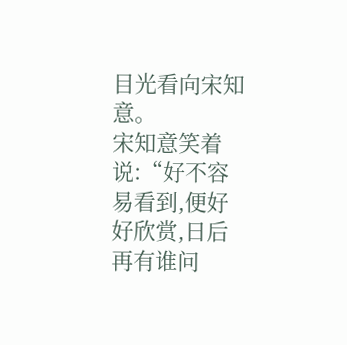目光看向宋知意。
宋知意笑着说:“好不容易看到,便好好欣赏,日后再有谁问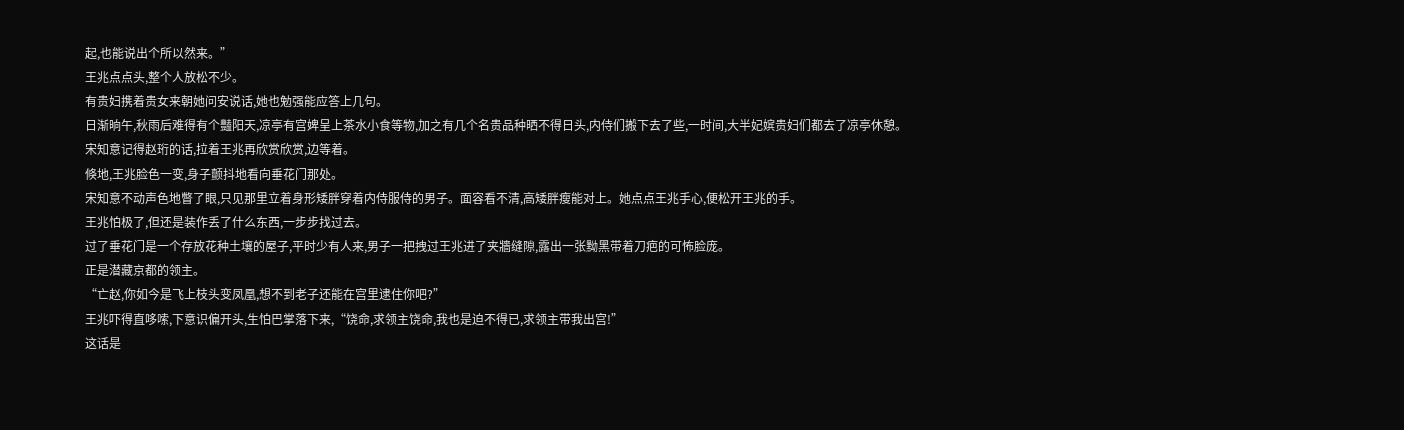起,也能说出个所以然来。”
王兆点点头,整个人放松不少。
有贵妇携着贵女来朝她问安说话,她也勉强能应答上几句。
日渐晌午,秋雨后难得有个豔阳天,凉亭有宫婢呈上茶水小食等物,加之有几个名贵品种晒不得日头,内侍们搬下去了些,一时间,大半妃嫔贵妇们都去了凉亭休憩。
宋知意记得赵珩的话,拉着王兆再欣赏欣赏,边等着。
倏地,王兆脸色一变,身子颤抖地看向垂花门那处。
宋知意不动声色地瞥了眼,只见那里立着身形矮胖穿着内侍服侍的男子。面容看不清,高矮胖瘦能对上。她点点王兆手心,便松开王兆的手。
王兆怕极了,但还是装作丢了什么东西,一步步找过去。
过了垂花门是一个存放花种土壤的屋子,平时少有人来,男子一把拽过王兆进了夹牆缝隙,露出一张黝黑带着刀疤的可怖脸庞。
正是潜藏京都的领主。
“亡赵,你如今是飞上枝头变凤凰,想不到老子还能在宫里逮住你吧?”
王兆吓得直哆嗦,下意识偏开头,生怕巴掌落下来,“饶命,求领主饶命,我也是迫不得已,求领主带我出宫!”
这话是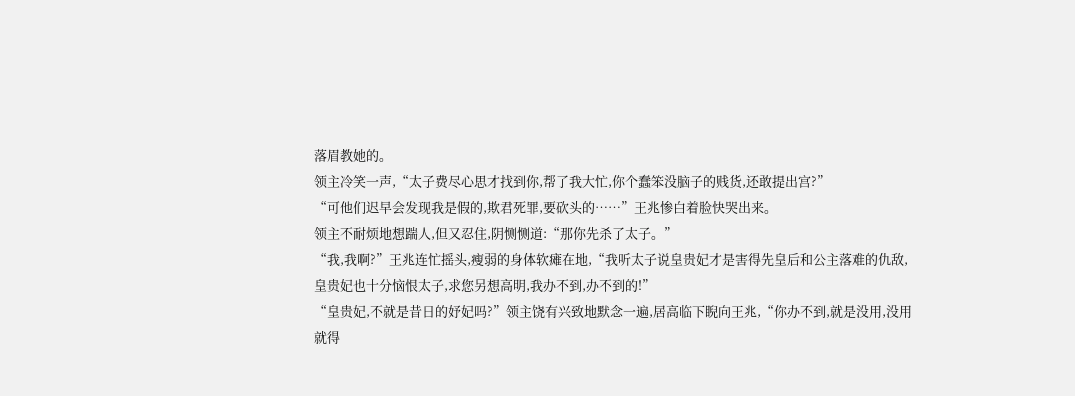落眉教她的。
领主冷笑一声,“太子费尽心思才找到你,帮了我大忙,你个蠢笨没脑子的贱货,还敢提出宫?”
“可他们迟早会发现我是假的,欺君死罪,要砍头的……”王兆惨白着脸快哭出来。
领主不耐烦地想踹人,但又忍住,阴恻恻道:“那你先杀了太子。”
“我,我啊?”王兆连忙摇头,瘦弱的身体软瘫在地,“我听太子说皇贵妃才是害得先皇后和公主落难的仇敌,皇贵妃也十分恼恨太子,求您另想高明,我办不到,办不到的!”
“皇贵妃,不就是昔日的妤妃吗?”领主饶有兴致地默念一遍,居高临下睨向王兆,“你办不到,就是没用,没用就得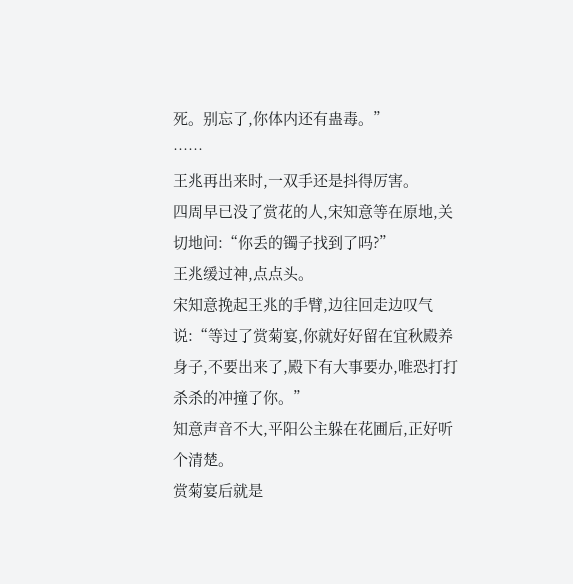死。别忘了,你体内还有蛊毒。”
……
王兆再出来时,一双手还是抖得厉害。
四周早已没了赏花的人,宋知意等在原地,关切地问:“你丢的镯子找到了吗?”
王兆缓过神,点点头。
宋知意挽起王兆的手臂,边往回走边叹气说:“等过了赏菊宴,你就好好留在宜秋殿养身子,不要出来了,殿下有大事要办,唯恐打打杀杀的冲撞了你。”
知意声音不大,平阳公主躲在花圃后,正好听个清楚。
赏菊宴后就是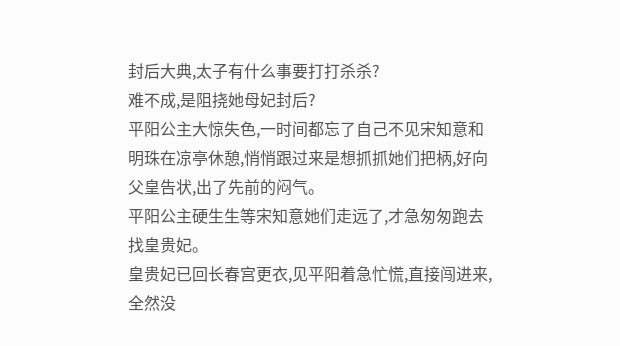封后大典,太子有什么事要打打杀杀?
难不成,是阻挠她母妃封后?
平阳公主大惊失色,一时间都忘了自己不见宋知意和明珠在凉亭休憩,悄悄跟过来是想抓抓她们把柄,好向父皇告状,出了先前的闷气。
平阳公主硬生生等宋知意她们走远了,才急匆匆跑去找皇贵妃。
皇贵妃已回长春宫更衣,见平阳着急忙慌,直接闯进来,全然没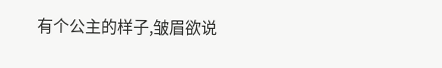有个公主的样子,皱眉欲说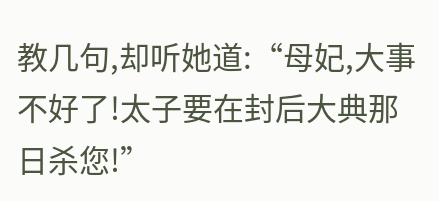教几句,却听她道:“母妃,大事不好了!太子要在封后大典那日杀您!”